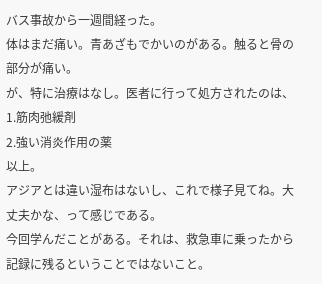バス事故から一週間経った。
体はまだ痛い。青あざもでかいのがある。触ると骨の部分が痛い。
が、特に治療はなし。医者に行って処方されたのは、
1.筋肉弛緩剤
2.強い消炎作用の薬
以上。
アジアとは違い湿布はないし、これで様子見てね。大丈夫かな、って感じである。
今回学んだことがある。それは、救急車に乗ったから記録に残るということではないこと。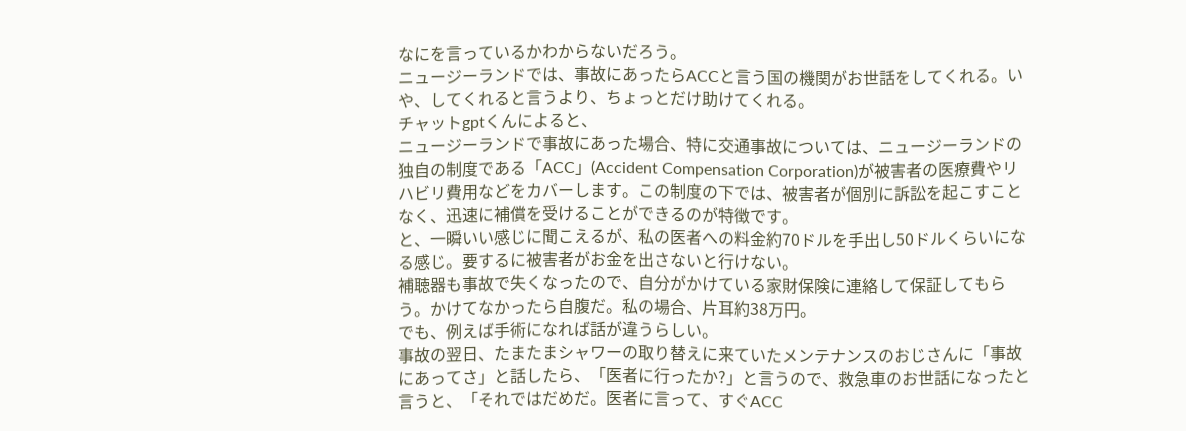なにを言っているかわからないだろう。
ニュージーランドでは、事故にあったらACCと言う国の機関がお世話をしてくれる。いや、してくれると言うより、ちょっとだけ助けてくれる。
チャットgptくんによると、
ニュージーランドで事故にあった場合、特に交通事故については、ニュージーランドの独自の制度である「ACC」(Accident Compensation Corporation)が被害者の医療費やリハビリ費用などをカバーします。この制度の下では、被害者が個別に訴訟を起こすことなく、迅速に補償を受けることができるのが特徴です。
と、一瞬いい感じに聞こえるが、私の医者への料金約70ドルを手出し50ドルくらいになる感じ。要するに被害者がお金を出さないと行けない。
補聴器も事故で失くなったので、自分がかけている家財保険に連絡して保証してもらう。かけてなかったら自腹だ。私の場合、片耳約38万円。
でも、例えば手術になれば話が違うらしい。
事故の翌日、たまたまシャワーの取り替えに来ていたメンテナンスのおじさんに「事故にあってさ」と話したら、「医者に行ったか?」と言うので、救急車のお世話になったと言うと、「それではだめだ。医者に言って、すぐACC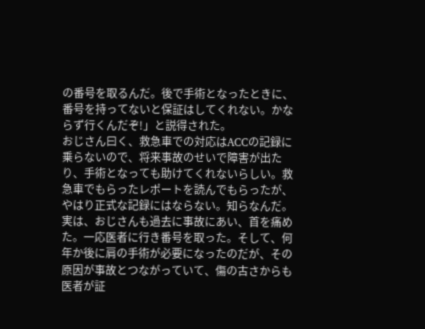の番号を取るんだ。後で手術となったときに、番号を持ってないと保証はしてくれない。かならず行くんだぞ!」と説得された。
おじさん曰く、救急車での対応はACCの記録に乗らないので、将来事故のせいで障害が出たり、手術となっても助けてくれないらしい。救急車でもらったレポートを読んでもらったが、やはり正式な記録にはならない。知らなんだ。実は、おじさんも過去に事故にあい、首を痛めた。一応医者に行き番号を取った。そして、何年か後に肩の手術が必要になったのだが、その原因が事故とつながっていて、傷の古さからも医者が証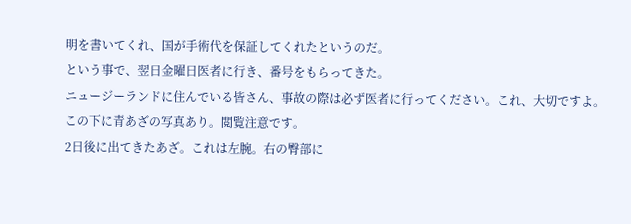明を書いてくれ、国が手術代を保証してくれたというのだ。
という事で、翌日金曜日医者に行き、番号をもらってきた。
ニュージーランドに住んでいる皆さん、事故の際は必ず医者に行ってください。これ、大切ですよ。
この下に青あざの写真あり。閲覧注意です。
2日後に出てきたあざ。これは左腕。右の臀部に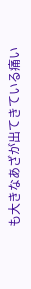も大きなあざが出てきている痛い